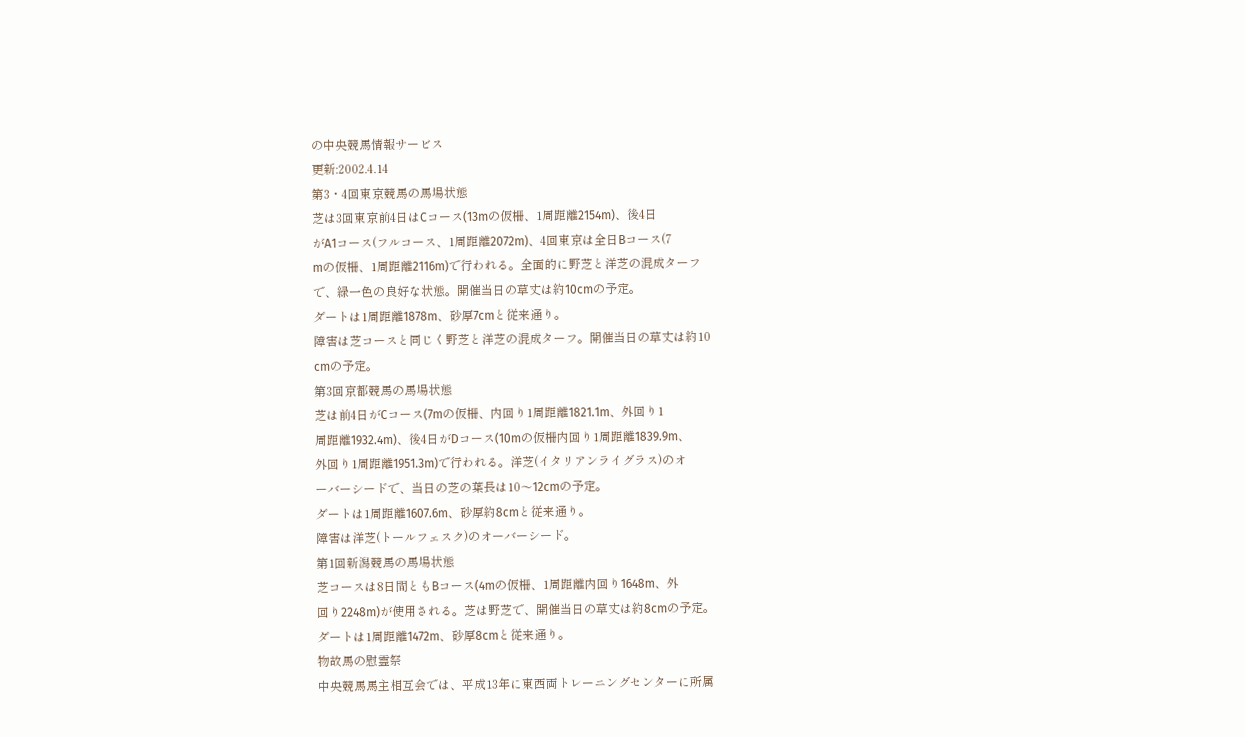の中央競馬情報サービス
更新:2002.4.14
第3・4回東京競馬の馬場状態
芝は3回東京前4日はCコース(13mの仮柵、1周距離2154m)、後4日
がA1コース(フルコース、1周距離2072m)、4回東京は全日Bコース(7
mの仮柵、1周距離2116m)で行われる。全面的に野芝と洋芝の混成ターフ
で、緑一色の良好な状態。開催当日の草丈は約10cmの予定。
ダートは1周距離1878m、砂厚7cmと従来通り。
障害は芝コースと同じく野芝と洋芝の混成ターフ。開催当日の草丈は約10
cmの予定。
第3回京都競馬の馬場状態
芝は前4日がCコース(7mの仮柵、内回り1周距離1821.1m、外回り1
周距離1932.4m)、後4日がDコース(10mの仮柵内回り1周距離1839.9m、
外回り1周距離1951.3m)で行われる。洋芝(イタリアンライグラス)のオ
ーバーシードで、当日の芝の葉長は10〜12cmの予定。
ダートは1周距離1607.6m、砂厚約8cmと従来通り。
障害は洋芝(トールフェスク)のオーバーシード。
第1回新潟競馬の馬場状態
芝コースは8日間ともBコース(4mの仮柵、1周距離内回り1648m、外
回り2248m)が使用される。芝は野芝で、開催当日の草丈は約8cmの予定。
ダートは1周距離1472m、砂厚8cmと従来通り。
物故馬の慰霊祭
中央競馬馬主相互会では、平成13年に東西両トレーニングセンターに所属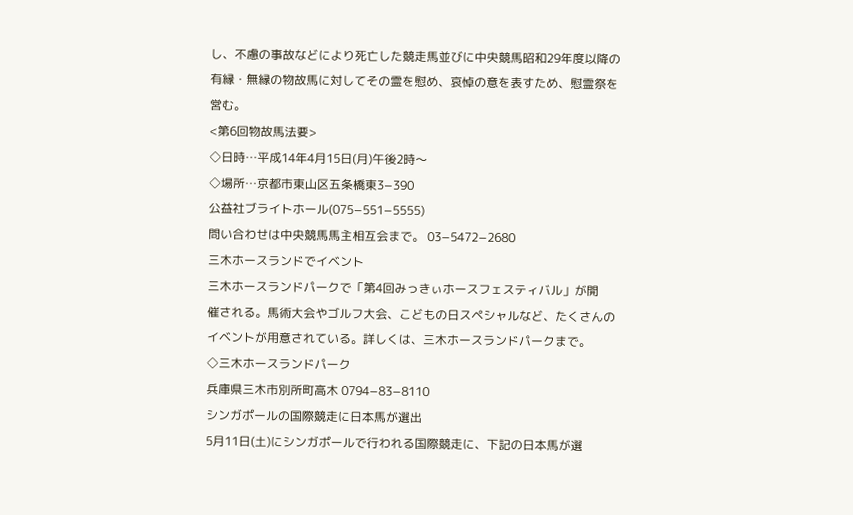し、不慮の事故などにより死亡した競走馬並びに中央競馬昭和29年度以降の
有縁・無縁の物故馬に対してその霊を慰め、哀悼の意を表すため、慰霊祭を
営む。
<第6回物故馬法要>
◇日時…平成14年4月15日(月)午後2時〜
◇場所…京都市東山区五条橋東3−390
公益社ブライトホール(075−551−5555)
問い合わせは中央競馬馬主相互会まで。 03−5472−2680
三木ホースランドでイベント
三木ホースランドパークで「第4回みっきぃホースフェスティバル」が開
催される。馬術大会やゴルフ大会、こどもの日スペシャルなど、たくさんの
イベントが用意されている。詳しくは、三木ホースランドパークまで。
◇三木ホースランドパーク
兵庫県三木市別所町高木 0794−83−8110
シンガポールの国際競走に日本馬が選出
5月11日(土)にシンガポールで行われる国際競走に、下記の日本馬が選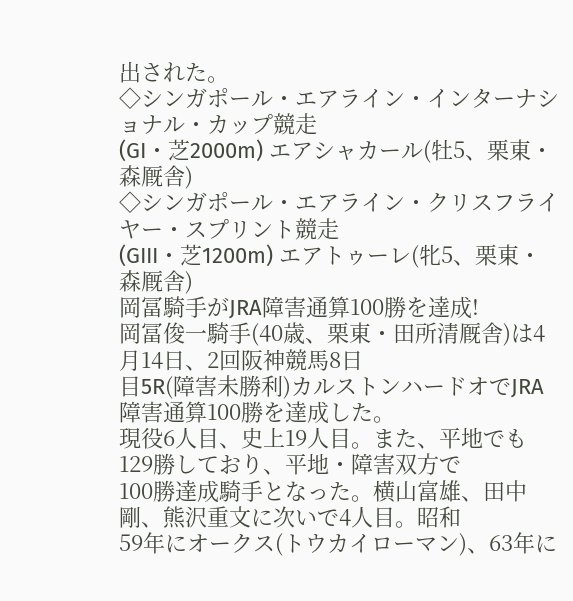出された。
◇シンガポール・エアライン・インターナショナル・カップ競走
(GI・芝2000m) エアシャカール(牡5、栗東・森厩舎)
◇シンガポール・エアライン・クリスフライヤー・スプリント競走
(GIII・芝1200m) エアトゥーレ(牝5、栗東・森厩舎)
岡冨騎手がJRA障害通算100勝を達成!
岡冨俊一騎手(40歳、栗東・田所清厩舎)は4月14日、2回阪神競馬8日
目5R(障害未勝利)カルストンハードオでJRA障害通算100勝を達成した。
現役6人目、史上19人目。また、平地でも129勝しており、平地・障害双方で
100勝達成騎手となった。横山富雄、田中剛、熊沢重文に次いで4人目。昭和
59年にオークス(トウカイローマン)、63年に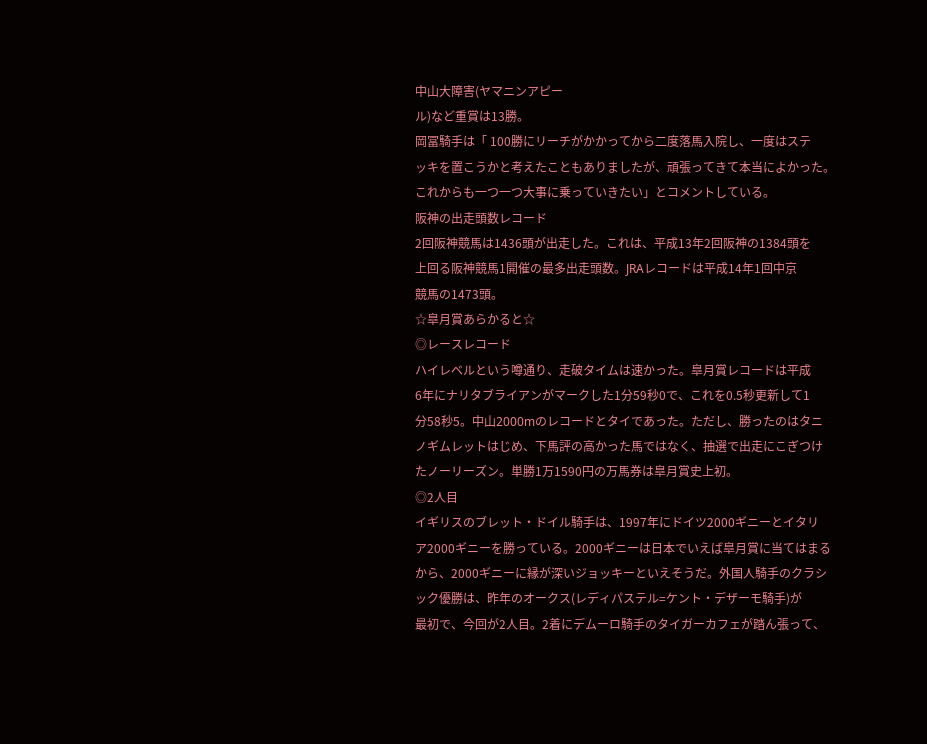中山大障害(ヤマニンアピー
ル)など重賞は13勝。
岡冨騎手は「 100勝にリーチがかかってから二度落馬入院し、一度はステ
ッキを置こうかと考えたこともありましたが、頑張ってきて本当によかった。
これからも一つ一つ大事に乗っていきたい」とコメントしている。
阪神の出走頭数レコード
2回阪神競馬は1436頭が出走した。これは、平成13年2回阪神の1384頭を
上回る阪神競馬1開催の最多出走頭数。JRAレコードは平成14年1回中京
競馬の1473頭。
☆皐月賞あらかると☆
◎レースレコード
ハイレベルという噂通り、走破タイムは速かった。皐月賞レコードは平成
6年にナリタブライアンがマークした1分59秒0で、これを0.5秒更新して1
分58秒5。中山2000mのレコードとタイであった。ただし、勝ったのはタニ
ノギムレットはじめ、下馬評の高かった馬ではなく、抽選で出走にこぎつけ
たノーリーズン。単勝1万1590円の万馬券は皐月賞史上初。
◎2人目
イギリスのブレット・ドイル騎手は、1997年にドイツ2000ギニーとイタリ
ア2000ギニーを勝っている。2000ギニーは日本でいえば皐月賞に当てはまる
から、2000ギニーに縁が深いジョッキーといえそうだ。外国人騎手のクラシ
ック優勝は、昨年のオークス(レディパステル=ケント・デザーモ騎手)が
最初で、今回が2人目。2着にデムーロ騎手のタイガーカフェが踏ん張って、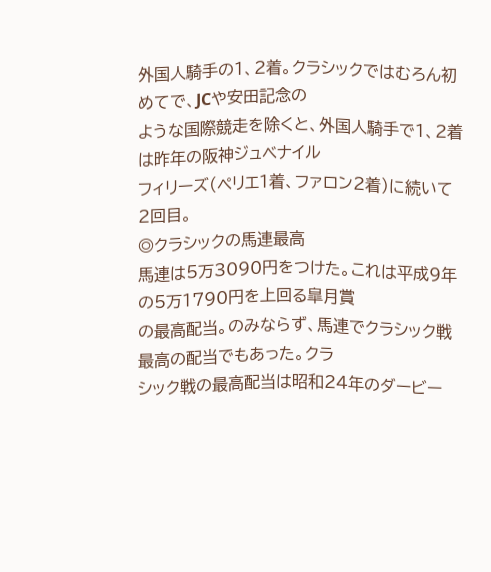外国人騎手の1、2着。クラシックではむろん初めてで、JCや安田記念の
ような国際競走を除くと、外国人騎手で1、2着は昨年の阪神ジュベナイル
フィリーズ(ペリエ1着、ファロン2着)に続いて2回目。
◎クラシックの馬連最高
馬連は5万3090円をつけた。これは平成9年の5万1790円を上回る皐月賞
の最高配当。のみならず、馬連でクラシック戦最高の配当でもあった。クラ
シック戦の最高配当は昭和24年のダービー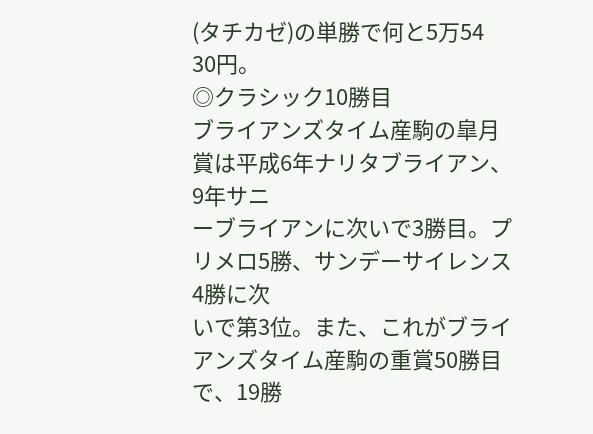(タチカゼ)の単勝で何と5万54
30円。
◎クラシック10勝目
ブライアンズタイム産駒の皐月賞は平成6年ナリタブライアン、9年サニ
ーブライアンに次いで3勝目。プリメロ5勝、サンデーサイレンス4勝に次
いで第3位。また、これがブライアンズタイム産駒の重賞50勝目で、19勝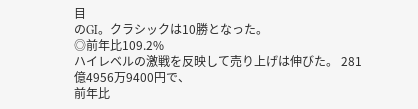目
のGI。クラシックは10勝となった。
◎前年比109.2%
ハイレベルの激戦を反映して売り上げは伸びた。 281億4956万9400円で、
前年比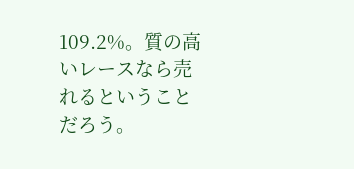109.2%。質の高いレースなら売れるということだろう。